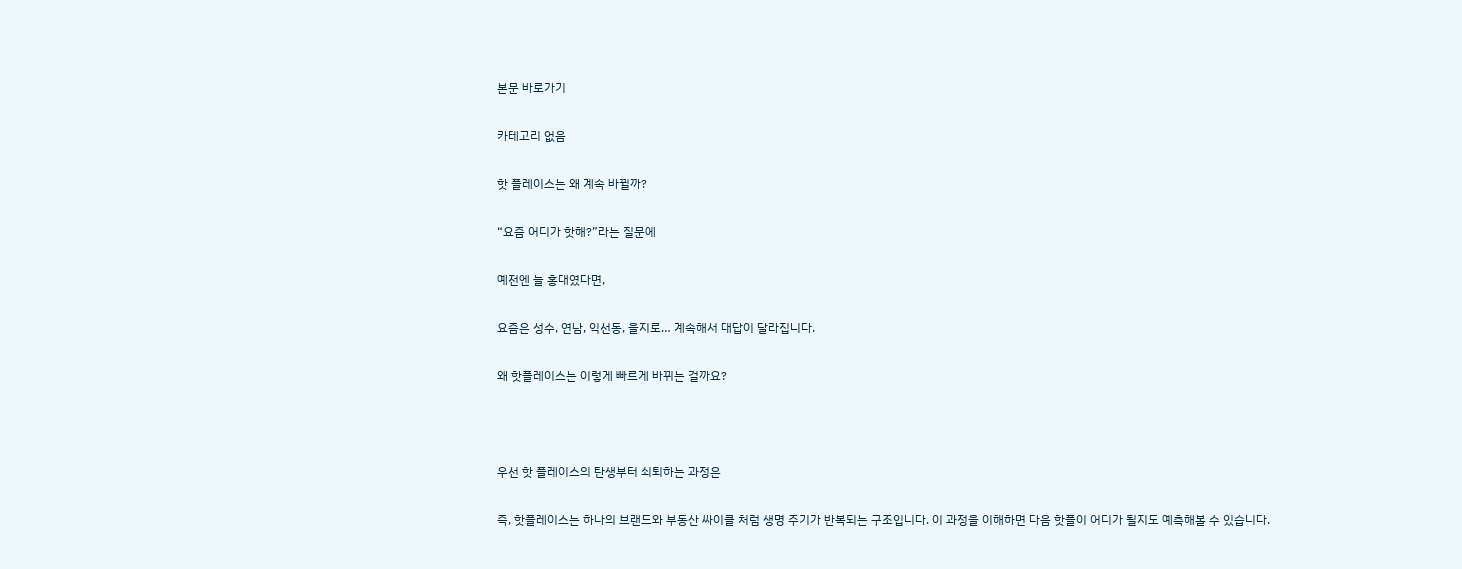본문 바로가기

카테고리 없음

핫 플레이스는 왜 계속 바뀔까?

“요즘 어디가 핫해?”라는 질문에

예전엔 늘 홍대였다면,

요즘은 성수, 연남, 익선동, 을지로… 계속해서 대답이 달라집니다.

왜 핫플레이스는 이렇게 빠르게 바뀌는 걸까요?



우선 핫 플레이스의 탄생부터 쇠퇴하는 과정은

즉, 핫플레이스는 하나의 브랜드와 부동산 싸이클 처럼 생명 주기가 반복되는 구조입니다. 이 과정을 이해하면 다음 핫플이 어디가 될지도 예측해볼 수 있습니다.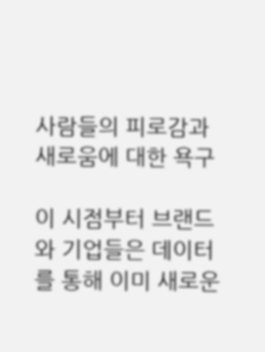사람들의 피로감과 새로움에 대한 욕구

이 시점부터 브랜드와 기업들은 데이터를 통해 이미 새로운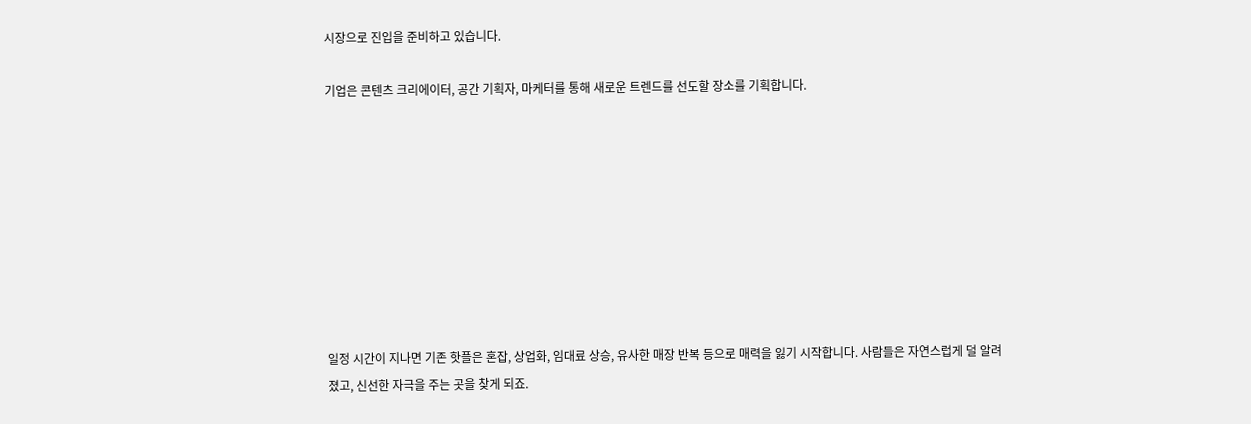시장으로 진입을 준비하고 있습니다.

기업은 콘텐츠 크리에이터, 공간 기획자, 마케터를 통해 새로운 트렌드를 선도할 장소를 기획합니다.









일정 시간이 지나면 기존 핫플은 혼잡, 상업화, 임대료 상승, 유사한 매장 반복 등으로 매력을 잃기 시작합니다. 사람들은 자연스럽게 덜 알려졌고, 신선한 자극을 주는 곳을 찾게 되죠.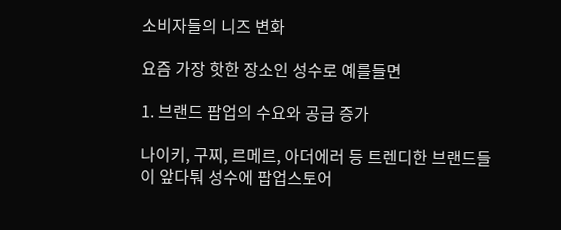소비자들의 니즈 변화

요즘 가장 핫한 장소인 성수로 예를들면

1. 브랜드 팝업의 수요와 공급 증가

나이키, 구찌, 르메르, 아더에러 등 트렌디한 브랜드들이 앞다퉈 성수에 팝업스토어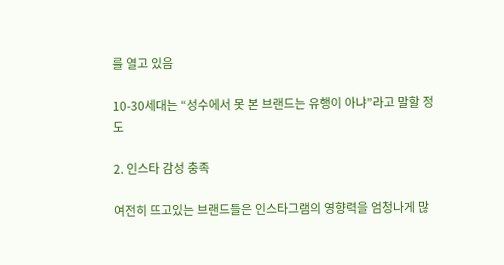를 열고 있음

10-30세대는 “성수에서 못 본 브랜드는 유행이 아냐”라고 말할 정도

2. 인스타 감성 충족

여전히 뜨고있는 브랜드들은 인스타그램의 영향력을 엄청나게 많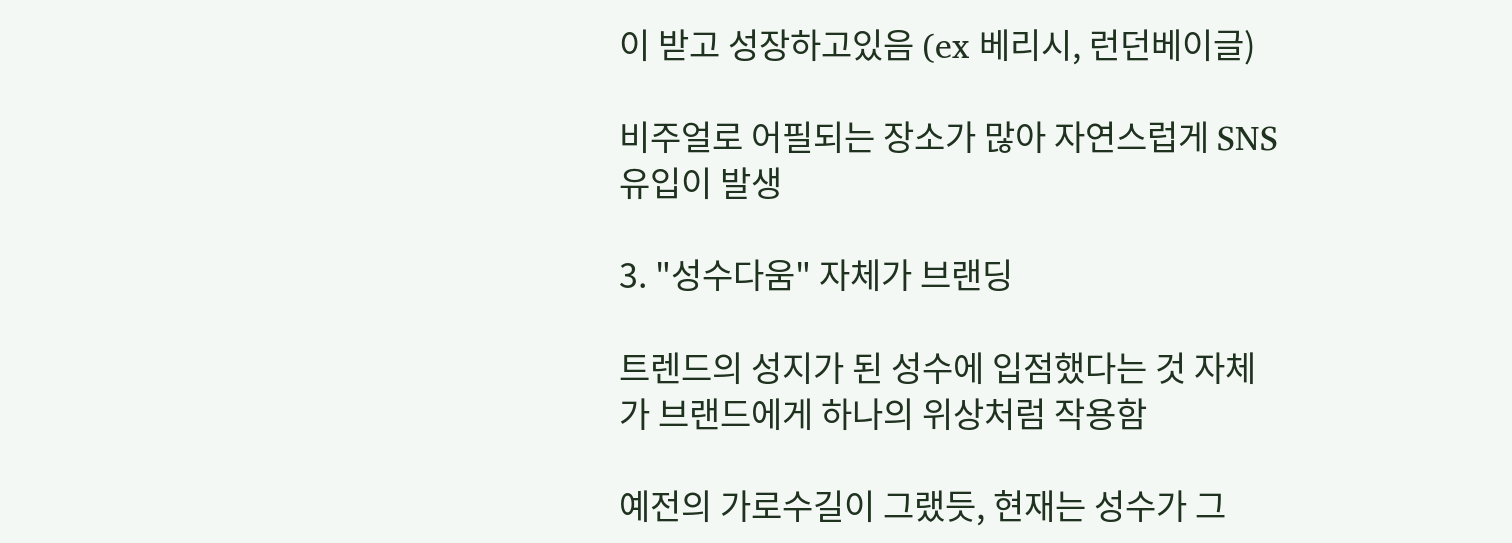이 받고 성장하고있음 (ex 베리시, 런던베이글)

비주얼로 어필되는 장소가 많아 자연스럽게 SNS 유입이 발생

3. "성수다움" 자체가 브랜딩

트렌드의 성지가 된 성수에 입점했다는 것 자체가 브랜드에게 하나의 위상처럼 작용함

예전의 가로수길이 그랬듯, 현재는 성수가 그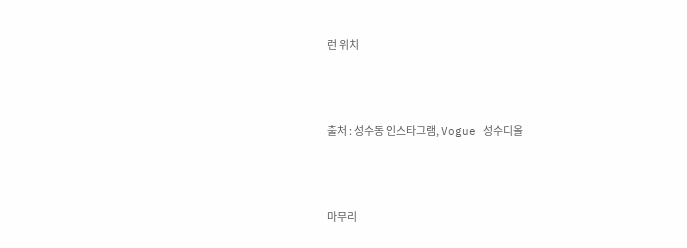런 위치



출처 : 성수동 인스타그램, Vogue 성수디올



마무리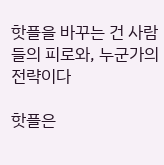핫플을 바꾸는 건 사람들의 피로와, 누군가의 전략이다

핫플은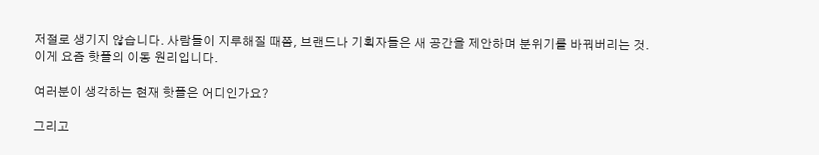저절로 생기지 않습니다. 사람들이 지루해질 때쯤, 브랜드나 기획자들은 새 공간을 제안하며 분위기를 바꿔버리는 것. 이게 요즘 핫플의 이동 원리입니다.

여러분이 생각하는 현재 핫플은 어디인가요?

그리고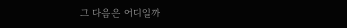그 다음은 어디일까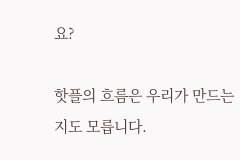요?

핫플의 흐름은 우리가 만드는지도 모릅니다.